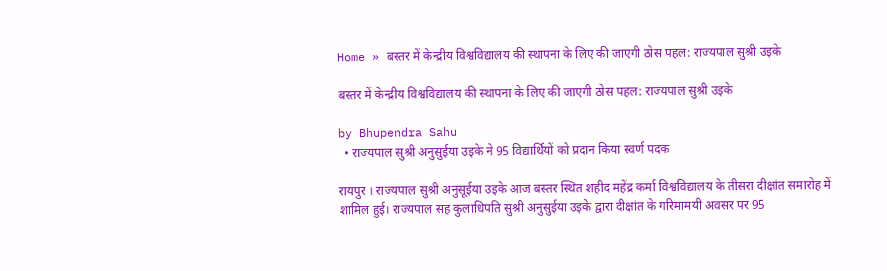Home » बस्तर में केन्द्रीय विश्वविद्यालय की स्थापना के लिए की जाएगी ठोस पहल: राज्यपाल सुश्री उइके

बस्तर में केन्द्रीय विश्वविद्यालय की स्थापना के लिए की जाएगी ठोस पहल: राज्यपाल सुश्री उइके

by Bhupendra Sahu
  • राज्यपाल सुश्री अनुसुईया उइके ने 95 विद्यार्थियों को प्रदान किया स्वर्ण पदक

रायपुर । राज्यपाल सुश्री अनुसूईया उइके आज बस्तर स्थित शहीद महेंद्र कर्मा विश्वविद्यालय के तीसरा दीक्षांत समारोह में शामिल हुई। राज्यपाल सह कुलाधिपति सुश्री अनुसुईया उइके द्वारा दीक्षांत के गरिमामयी अवसर पर 95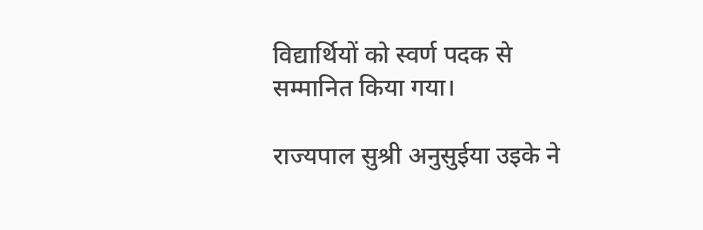विद्यार्थियों को स्वर्ण पदक से सम्मानित किया गया।

राज्यपाल सुश्री अनुसुईया उइके ने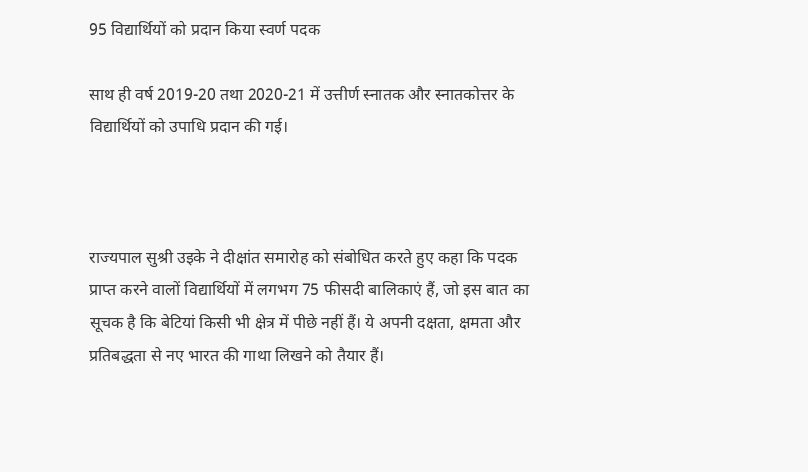95 विद्यार्थियों को प्रदान किया स्वर्ण पदक

साथ ही वर्ष 2019-20 तथा 2020-21 में उत्तीर्ण स्नातक और स्नातकोत्तर के विद्यार्थियों को उपाधि प्रदान की गई।



राज्यपाल सुश्री उइके ने दीक्षांत समारोह को संबोधित करते हुए कहा कि पदक प्राप्त करने वालों विद्यार्थियों में लगभग 75 फीसदी बालिकाएं हैं, जो इस बात का सूचक है कि बेटियां किसी भी क्षेत्र में पीछे नहीं हैं। ये अपनी दक्षता, क्षमता और प्रतिबद्धता से नए भारत की गाथा लिखने को तैयार हैं।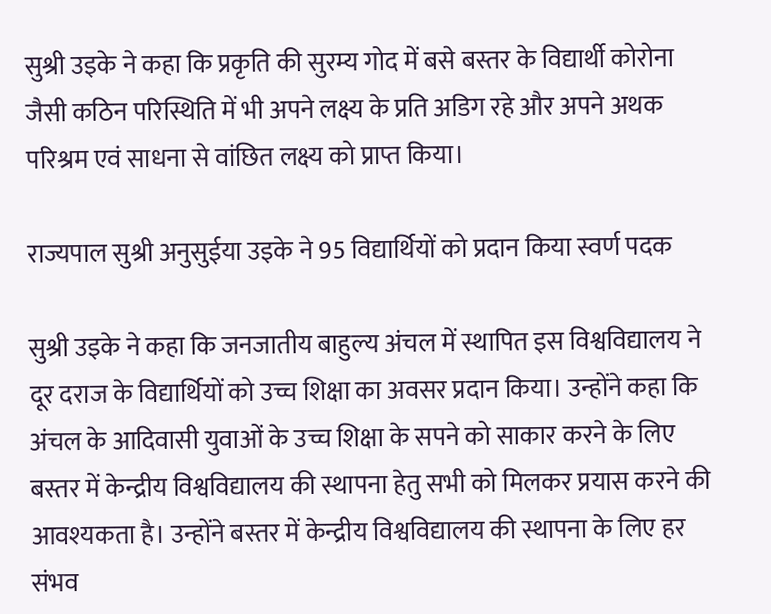सुश्री उइके ने कहा कि प्रकृति की सुरम्य गोद में बसे बस्तर के विद्यार्थी कोरोना जैसी कठिन परिस्थिति में भी अपने लक्ष्य के प्रति अडिग रहे और अपने अथक परिश्रम एवं साधना से वांछित लक्ष्य को प्राप्त किया।

राज्यपाल सुश्री अनुसुईया उइके ने 95 विद्यार्थियों को प्रदान किया स्वर्ण पदक

सुश्री उइके ने कहा कि जनजातीय बाहुल्य अंचल में स्थापित इस विश्वविद्यालय ने दूर दराज के विद्यार्थियों को उच्च शिक्षा का अवसर प्रदान किया। उन्होंने कहा कि अंचल के आदिवासी युवाओं के उच्च शिक्षा के सपने को साकार करने के लिए बस्तर में केन्द्रीय विश्वविद्यालय की स्थापना हेतु सभी को मिलकर प्रयास करने की आवश्यकता है। उन्होंने बस्तर में केन्द्रीय विश्वविद्यालय की स्थापना के लिए हर संभव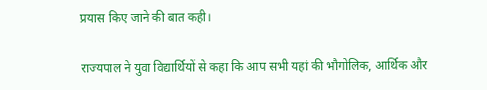प्रयास किए जाने की बात कही।

राज्यपाल ने युवा विद्यार्थियों से कहा कि आप सभी यहां की भौगोलिक, आर्थिक और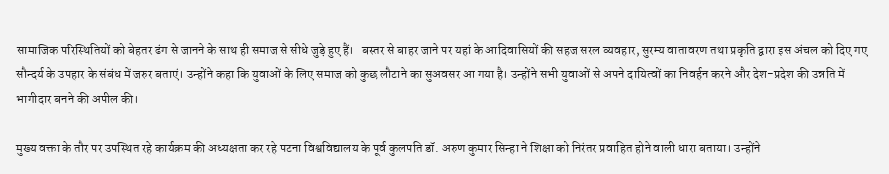सामाजिक परिस्थितियों को बेहतर ढंग से जानने के साथ ही समाज से सीधे जुड़े हुए हैं।   बस्तर से बाहर जाने पर यहां के आदिवासियों की सहज सरल व्यवहार, सुरम्य वातावरण तथा प्रकृति द्वारा इस अंचल को दिए गए सौन्दर्य के उपहार के संबंध में जरुर बताएं। उन्होंने कहा कि युवाओं के लिए समाज को कुछ लौटाने का सुअवसर आ गया है। उन्होंने सभी युवाओं से अपने दायित्वों का निवर्हन करने और देश-प्रदेश की उन्नति में भागीदार बनने की अपील की।

मुख्य वक्ता के तौर पर उपस्थित रहे कार्यक्रम की अध्यक्षता कर रहे पटना विश्वविद्यालय के पूर्व कुलपति डॉ. अरुण कुमार सिन्हा ने शिक्षा को निरंतर प्रवाहित होने वाली धारा बताया। उन्होंने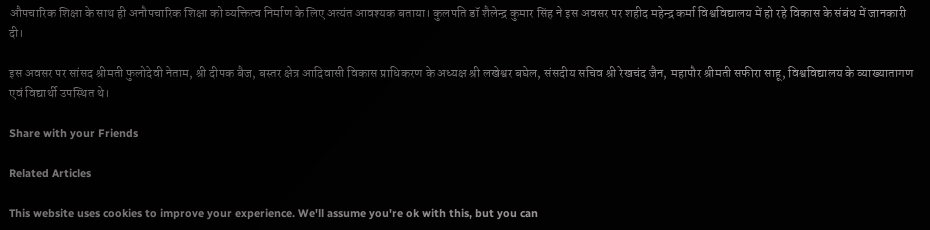औपचारिक शिक्षा के साथ ही अनौपचारिक शिक्षा को व्यक्तित्व निर्माण के लिए अत्यंत आवश्यक बताया। कुलपति डॉ शैलेन्द्र कुमार सिंह ने इस अवसर पर शहीद महेन्द्र कर्मा विश्वविद्यालय में हो रहे विकास के संबंध में जानकारी दी।

इस अवसर पर सांसद श्रीमती फुलोदेवी नेताम, श्री दीपक बैज, बस्तर क्षेत्र आदिवासी विकास प्राधिकरण के अध्यक्ष श्री लखेश्वर बघेल, संसदीय सचिव श्री रेखचंद जैन, महापौर श्रीमती सफीरा साहू, विश्वविद्यालय के व्याख्यातागण एवं विद्यार्थी उपस्थित थे।

Share with your Friends

Related Articles

This website uses cookies to improve your experience. We'll assume you're ok with this, but you can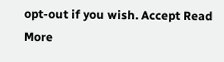opt-out if you wish. Accept Read More